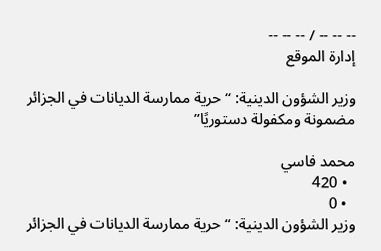-- -- -- / -- -- --
إدارة الموقع

وزير الشؤون الدينية: “حرية ممارسة الديانات في الجزائر مضمونة ومكفولة دستوريًا”

محمد فاسي
  • 420
  • 0
وزير الشؤون الدينية: “حرية ممارسة الديانات في الجزائر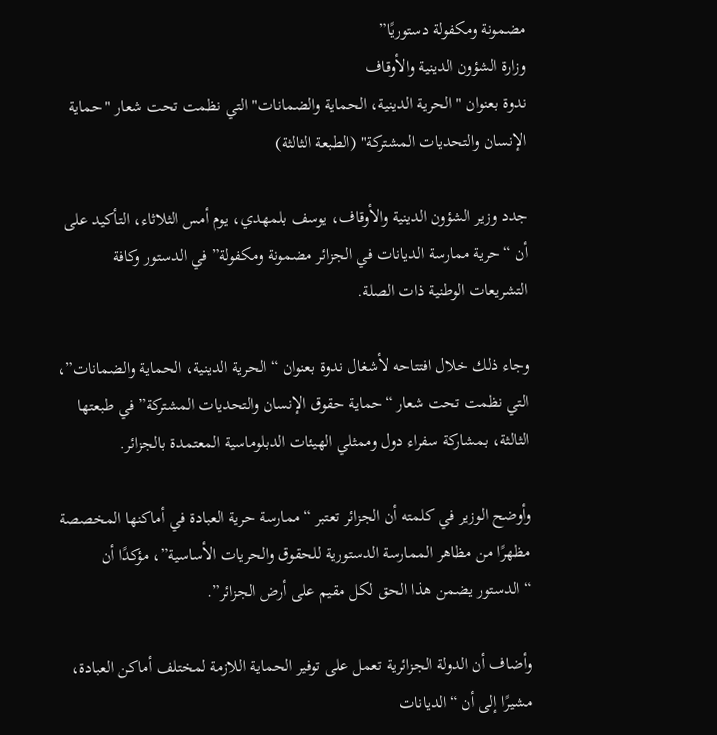مضمونة ومكفولة دستوريًا”
وزارة الشؤون الدينية والأوقاف
ندوة بعنوان "الحرية الدينية، الحماية والضمانات" التي نظمت تحت شعار "حماية الإنسان والتحديات المشتركة" (الطبعة الثالثة)

جدد وزير الشؤون الدينية والأوقاف، يوسف بلمهدي، يوم أمس الثلاثاء، التأكيد على أن “حرية ممارسة الديانات في الجزائر مضمونة ومكفولة” في الدستور وكافة التشريعات الوطنية ذات الصلة.

وجاء ذلك خلال افتتاحه لأشغال ندوة بعنوان “الحرية الدينية، الحماية والضمانات”، التي نظمت تحت شعار “حماية حقوق الإنسان والتحديات المشتركة” في طبعتها الثالثة، بمشاركة سفراء دول وممثلي الهيئات الدبلوماسية المعتمدة بالجزائر.

وأوضح الوزير في كلمته أن الجزائر تعتبر “ممارسة حرية العبادة في أماكنها المخصصة مظهرًا من مظاهر الممارسة الدستورية للحقوق والحريات الأساسية”، مؤكدًا أن “الدستور يضمن هذا الحق لكل مقيم على أرض الجزائر”.

وأضاف أن الدولة الجزائرية تعمل على توفير الحماية اللازمة لمختلف أماكن العبادة، مشيرًا إلى أن “الديانات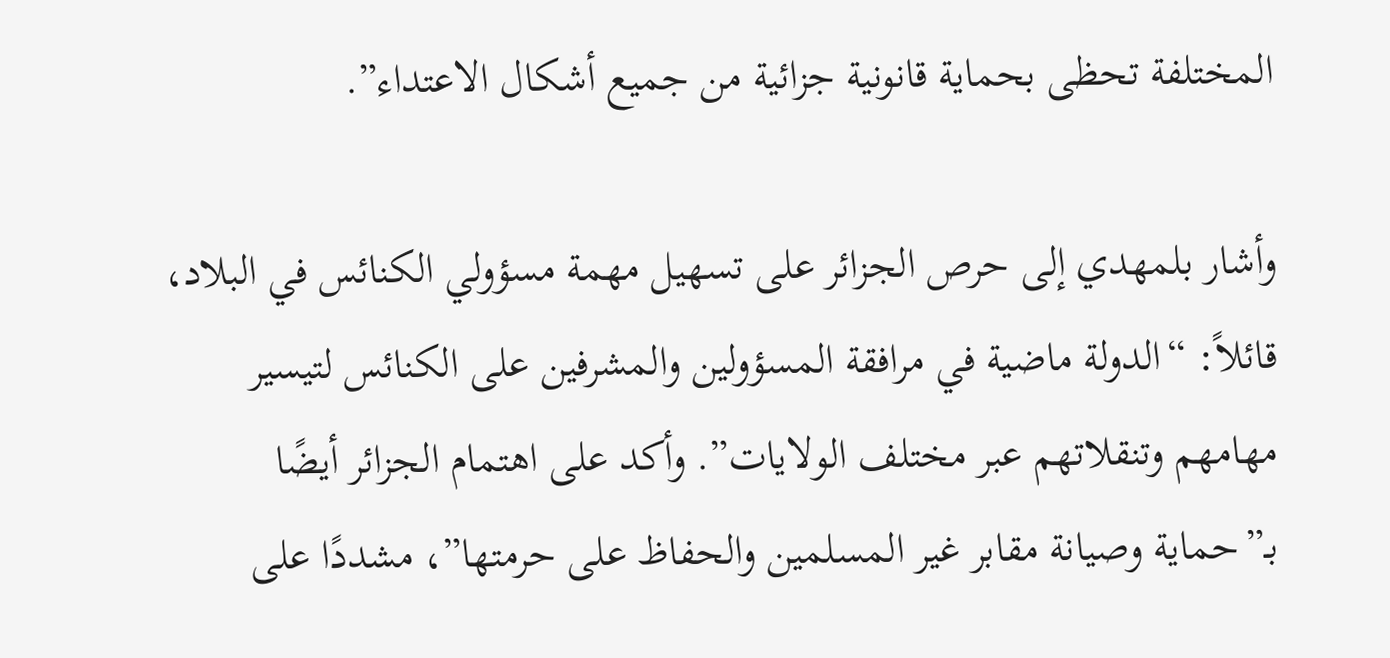المختلفة تحظى بحماية قانونية جزائية من جميع أشكال الاعتداء”.

وأشار بلمهدي إلى حرص الجزائر على تسهيل مهمة مسؤولي الكنائس في البلاد، قائلاً: “الدولة ماضية في مرافقة المسؤولين والمشرفين على الكنائس لتيسير مهامهم وتنقلاتهم عبر مختلف الولايات”. وأكد على اهتمام الجزائر أيضًا بـ”حماية وصيانة مقابر غير المسلمين والحفاظ على حرمتها”، مشددًا على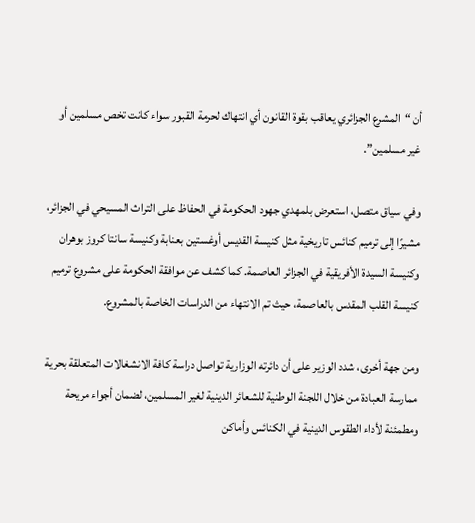أن “المشرع الجزائري يعاقب بقوة القانون أي انتهاك لحرمة القبور سواء كانت تخص مسلمين أو غير مسلمين”.

وفي سياق متصل، استعرض بلمهدي جهود الحكومة في الحفاظ على التراث المسيحي في الجزائر، مشيرًا إلى ترميم كنائس تاريخية مثل كنيسة القديس أوغستين بعنابة وكنيسة سانتا كروز بوهران وكنيسة السيدة الأفريقية في الجزائر العاصمة. كما كشف عن موافقة الحكومة على مشروع ترميم كنيسة القلب المقدس بالعاصمة، حيث تم الانتهاء من الدراسات الخاصة بالمشروع.

ومن جهة أخرى، شدد الوزير على أن دائرته الوزارية تواصل دراسة كافة الانشغالات المتعلقة بحرية ممارسة العبادة من خلال اللجنة الوطنية للشعائر الدينية لغير المسلمين، لضمان أجواء مريحة ومطمئنة لأداء الطقوس الدينية في الكنائس وأماكن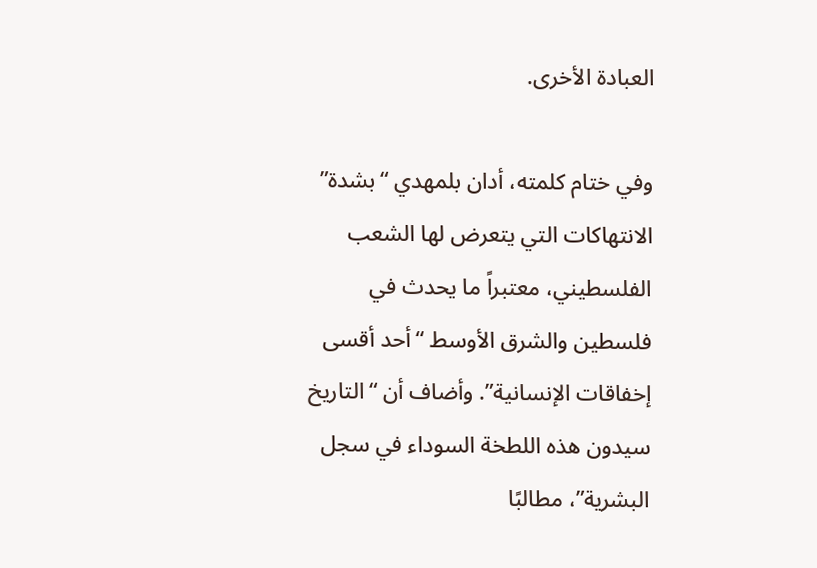العبادة الأخرى.

وفي ختام كلمته، أدان بلمهدي “بشدة” الانتهاكات التي يتعرض لها الشعب الفلسطيني، معتبراً ما يحدث في فلسطين والشرق الأوسط “أحد أقسى إخفاقات الإنسانية”. وأضاف أن “التاريخ سيدون هذه اللطخة السوداء في سجل البشرية”، مطالبًا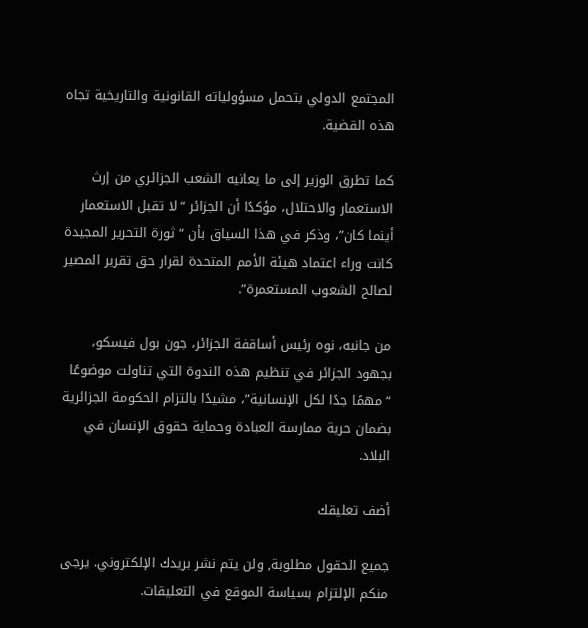المجتمع الدولي بتحمل مسؤولياته القانونية والتاريخية تجاه هذه القضية.

كما تطرق الوزير إلى ما يعانيه الشعب الجزائري من إرث الاستعمار والاحتلال، مؤكدًا أن الجزائر “لا تقبل الاستعمار أينما كان”، وذكر في هذا السياق بأن “ثورة التحرير المجيدة كانت وراء اعتماد هيئة الأمم المتحدة لقرار حق تقرير المصير لصالح الشعوب المستعمرة”.

من جانبه، نوه رئيس أساقفة الجزائر، جون بول فيسكو، بجهود الجزائر في تنظيم هذه الندوة التي تناولت موضوعًا “مهمًا جدًا لكل الإنسانية”، مشيدًا بالتزام الحكومة الجزائرية بضمان حرية ممارسة العبادة وحماية حقوق الإنسان في البلاد.

أضف تعليقك

جميع الحقول مطلوبة, ولن يتم نشر بريدك الإلكتروني. يرجى منكم الإلتزام بسياسة الموقع في التعليقات.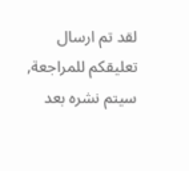لقد تم ارسال تعليقكم للمراجعة, سيتم نشره بعد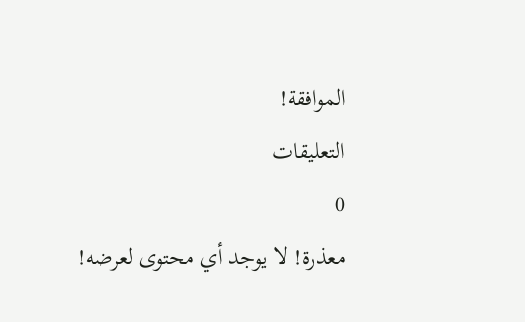الموافقة!
التعليقات
0
معذرة! لا يوجد أي محتوى لعرضه!